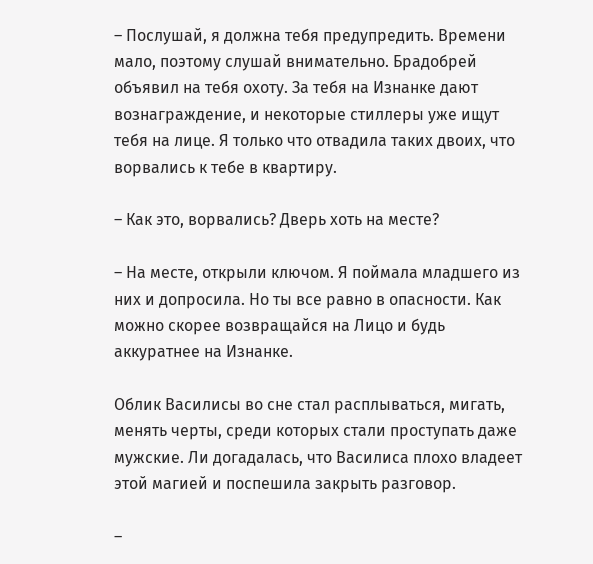– Послушай, я должна тебя предупредить. Времени мало, поэтому слушай внимательно. Брадобрей объявил на тебя охоту. За тебя на Изнанке дают вознаграждение, и некоторые стиллеры уже ищут тебя на лице. Я только что отвадила таких двоих, что ворвались к тебе в квартиру.

– Как это, ворвались? Дверь хоть на месте?

– На месте, открыли ключом. Я поймала младшего из них и допросила. Но ты все равно в опасности. Как можно скорее возвращайся на Лицо и будь аккуратнее на Изнанке.

Облик Василисы во сне стал расплываться, мигать, менять черты, среди которых стали проступать даже мужские. Ли догадалась, что Василиса плохо владеет этой магией и поспешила закрыть разговор.

–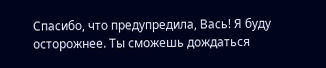Спасибо, что предупредила, Вась! Я буду осторожнее. Ты сможешь дождаться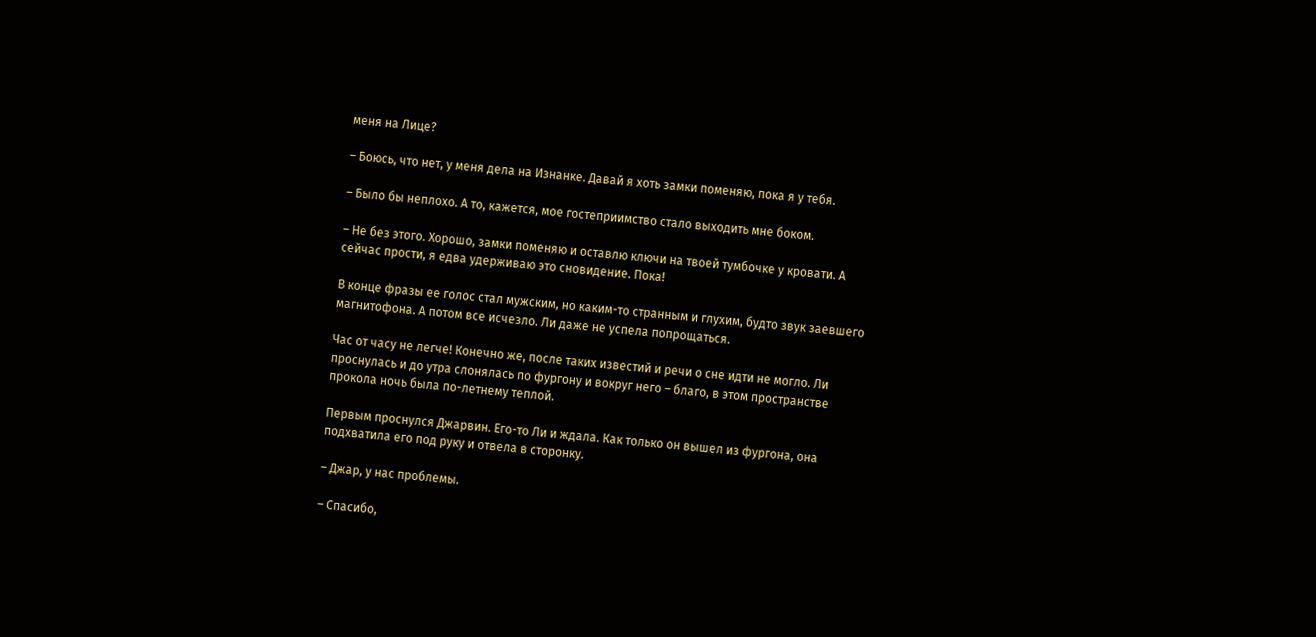меня на Лице?

– Боюсь, что нет, у меня дела на Изнанке. Давай я хоть замки поменяю, пока я у тебя.

– Было бы неплохо. А то, кажется, мое гостеприимство стало выходить мне боком.

– Не без этого. Хорошо, замки поменяю и оставлю ключи на твоей тумбочке у кровати. А сейчас прости, я едва удерживаю это сновидение. Пока!

В конце фразы ее голос стал мужским, но каким-то странным и глухим, будто звук заевшего магнитофона. А потом все исчезло. Ли даже не успела попрощаться.

Час от часу не легче! Конечно же, после таких известий и речи о сне идти не могло. Ли проснулась и до утра слонялась по фургону и вокруг него – благо, в этом пространстве прокола ночь была по-летнему теплой.

Первым проснулся Джарвин. Его-то Ли и ждала. Как только он вышел из фургона, она подхватила его под руку и отвела в сторонку.

– Джар, у нас проблемы.

– Спасибо,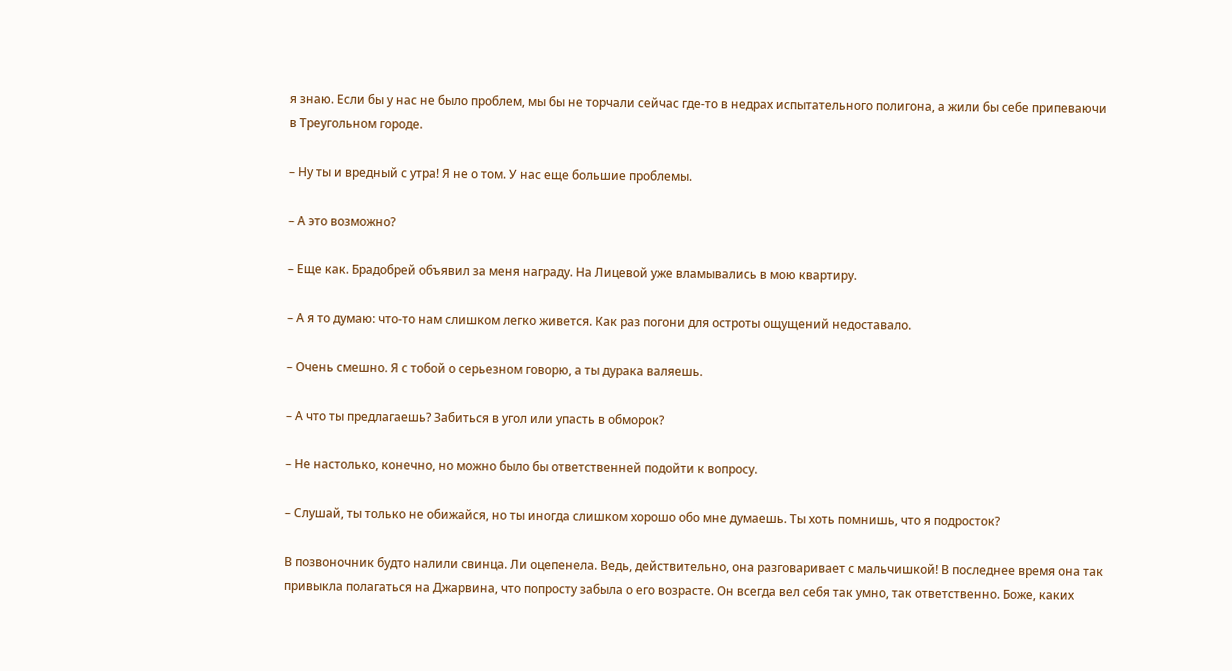я знаю. Если бы у нас не было проблем, мы бы не торчали сейчас где-то в недрах испытательного полигона, а жили бы себе припеваючи в Треугольном городе.

– Ну ты и вредный с утра! Я не о том. У нас еще большие проблемы.

– А это возможно?

– Еще как. Брадобрей объявил за меня награду. На Лицевой уже вламывались в мою квартиру.

– А я то думаю: что-то нам слишком легко живется. Как раз погони для остроты ощущений недоставало.

– Очень смешно. Я с тобой о серьезном говорю, а ты дурака валяешь.

– А что ты предлагаешь? Забиться в угол или упасть в обморок?

– Не настолько, конечно, но можно было бы ответственней подойти к вопросу.

– Слушай, ты только не обижайся, но ты иногда слишком хорошо обо мне думаешь. Ты хоть помнишь, что я подросток?

В позвоночник будто налили свинца. Ли оцепенела. Ведь, действительно, она разговаривает с мальчишкой! В последнее время она так привыкла полагаться на Джарвина, что попросту забыла о его возрасте. Он всегда вел себя так умно, так ответственно. Боже, каких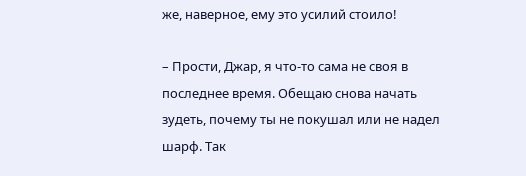же, наверное, ему это усилий стоило!

– Прости, Джар, я что-то сама не своя в последнее время. Обещаю снова начать зудеть, почему ты не покушал или не надел шарф. Так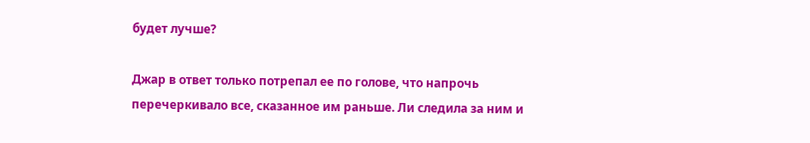будет лучше?

Джар в ответ только потрепал ее по голове, что напрочь перечеркивало все, сказанное им раньше. Ли следила за ним и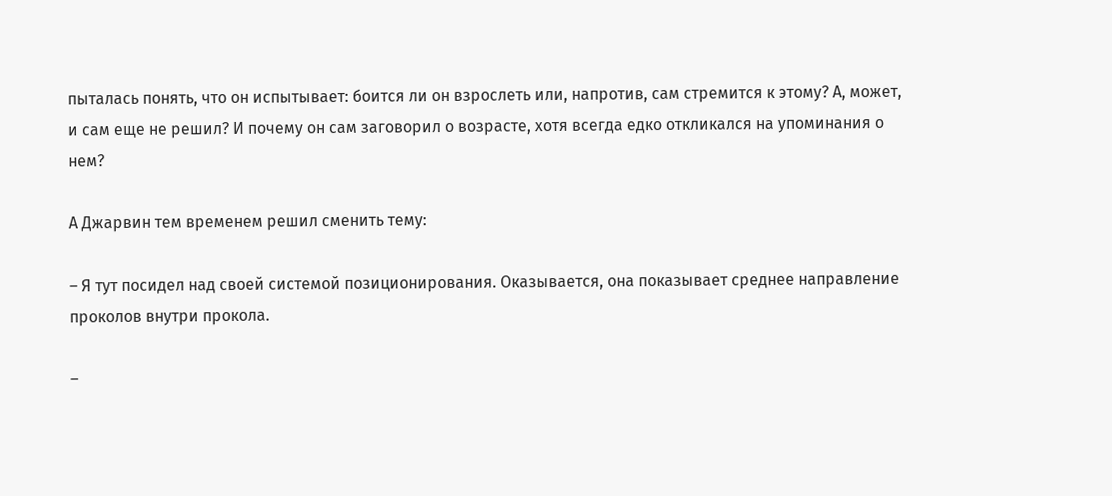пыталась понять, что он испытывает: боится ли он взрослеть или, напротив, сам стремится к этому? А, может, и сам еще не решил? И почему он сам заговорил о возрасте, хотя всегда едко откликался на упоминания о нем?

А Джарвин тем временем решил сменить тему:

– Я тут посидел над своей системой позиционирования. Оказывается, она показывает среднее направление проколов внутри прокола.

–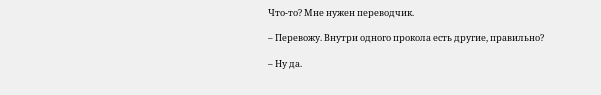Что-то? Мне нужен переводчик.

– Перевожу. Внутри одного прокола есть другие, правильно?

– Ну да.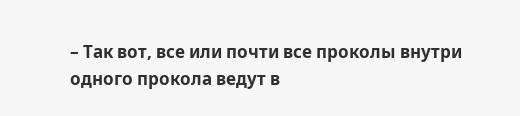– Так вот, все или почти все проколы внутри одного прокола ведут в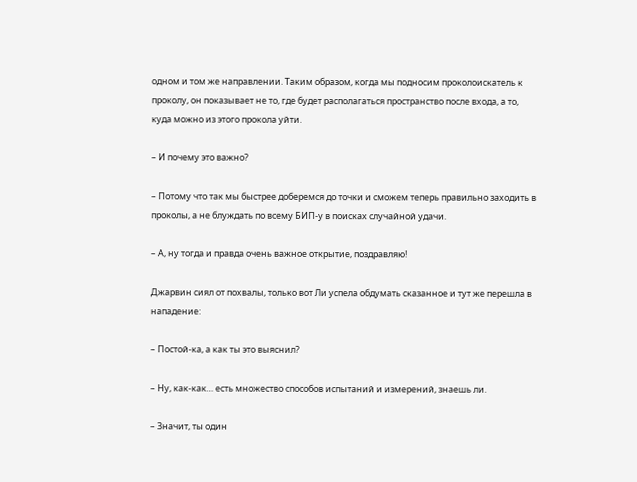одном и том же направлении. Таким образом, когда мы подносим проколоискатель к проколу, он показывает не то, где будет располагаться пространство после входа, а то, куда можно из этого прокола уйти.

– И почему это важно?

– Потому что так мы быстрее доберемся до точки и сможем теперь правильно заходить в проколы, а не блуждать по всему БИП-у в поисках случайной удачи.

– А, ну тогда и правда очень важное открытие, поздравляю!

Джарвин сиял от похвалы, только вот Ли успела обдумать сказанное и тут же перешла в нападение:

– Постой-ка, а как ты это выяснил?

– Ну, как-как… есть множество способов испытаний и измерений, знаешь ли.

– Значит, ты один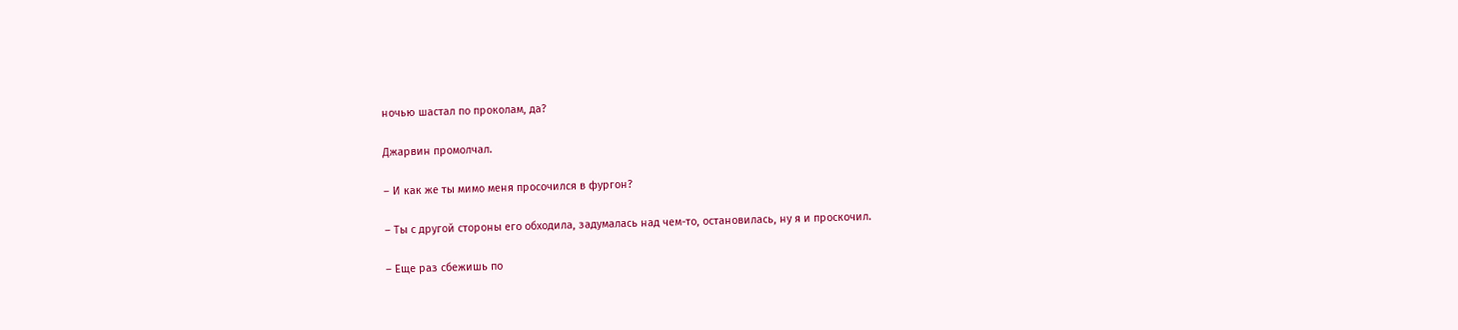ночью шастал по проколам, да?

Джарвин промолчал.

– И как же ты мимо меня просочился в фургон?

– Ты с другой стороны его обходила, задумалась над чем-то, остановилась, ну я и проскочил.

– Еще раз сбежишь по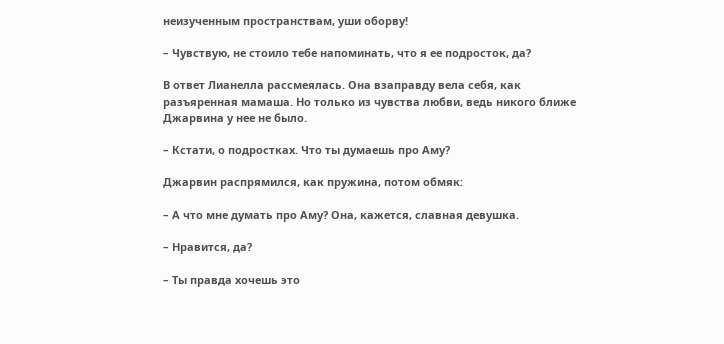неизученным пространствам, уши оборву!

– Чувствую, не стоило тебе напоминать, что я ее подросток, да?

В ответ Лианелла рассмеялась. Она взаправду вела себя, как разъяренная мамаша. Но только из чувства любви, ведь никого ближе Джарвина у нее не было.

– Кстати, о подростках. Что ты думаешь про Аму?

Джарвин распрямился, как пружина, потом обмяк:

– А что мне думать про Аму? Она, кажется, славная девушка.

– Нравится, да?

– Ты правда хочешь это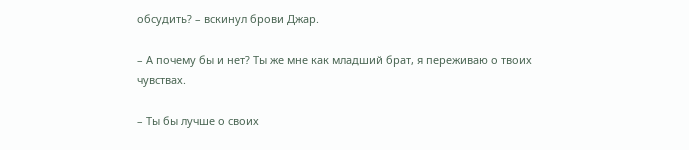обсудить? – вскинул брови Джар.

– А почему бы и нет? Ты же мне как младший брат, я переживаю о твоих чувствах.

– Ты бы лучше о своих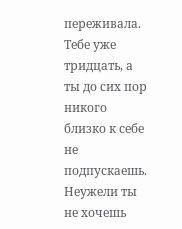переживала. Тебе уже тридцать, а ты до сих пор никого близко к себе не подпускаешь. Неужели ты не хочешь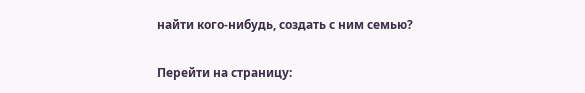найти кого-нибудь, создать с ним семью?

Перейти на страницу: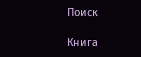Поиск

Книга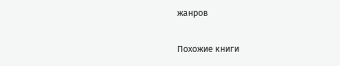жанров

Похожие книги